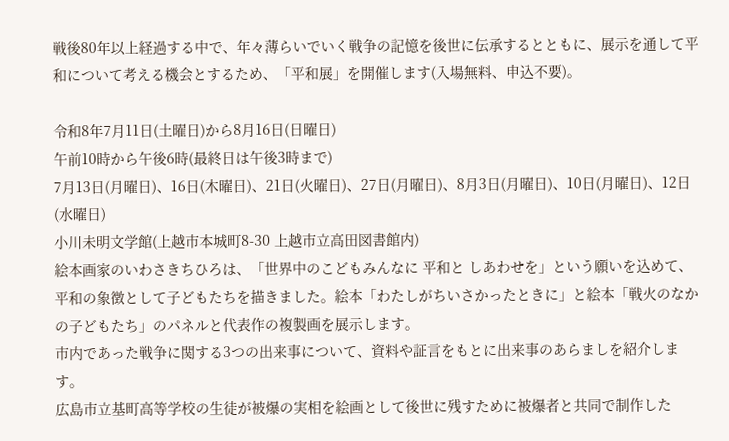戦後80年以上経過する中で、年々薄らいでいく戦争の記憶を後世に伝承するとともに、展示を通して平和について考える機会とするため、「平和展」を開催します(入場無料、申込不要)。

令和8年7月11日(土曜日)から8月16日(日曜日)
午前10時から午後6時(最終日は午後3時まで)
7月13日(月曜日)、16日(木曜日)、21日(火曜日)、27日(月曜日)、8月3日(月曜日)、10日(月曜日)、12日(水曜日)
小川未明文学館(上越市本城町8-30 上越市立高田図書館内)
絵本画家のいわさきちひろは、「世界中のこどもみんなに 平和と しあわせを」という願いを込めて、平和の象徴として子どもたちを描きました。絵本「わたしがちいさかったときに」と絵本「戦火のなかの子どもたち」のパネルと代表作の複製画を展示します。
市内であった戦争に関する3つの出来事について、資料や証言をもとに出来事のあらましを紹介します。
広島市立基町高等学校の生徒が被爆の実相を絵画として後世に残すために被爆者と共同で制作した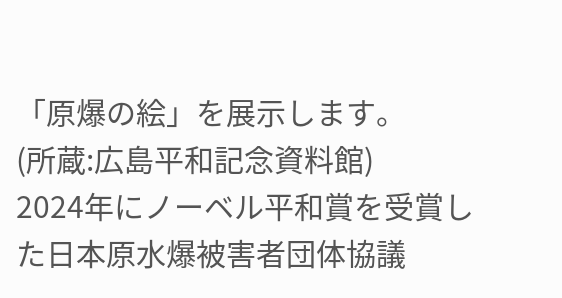「原爆の絵」を展示します。
(所蔵:広島平和記念資料館)
2024年にノーベル平和賞を受賞した日本原水爆被害者団体協議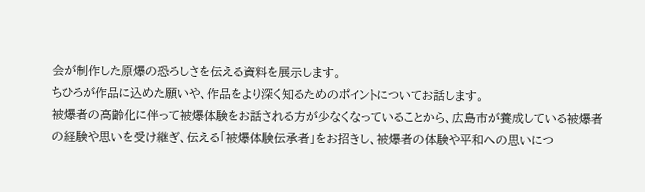会が制作した原爆の恐ろしさを伝える資料を展示します。
ちひろが作品に込めた願いや、作品をより深く知るためのポイントについてお話します。
被爆者の高齢化に伴って被爆体験をお話される方が少なくなっていることから、広島市が養成している被爆者の経験や思いを受け継ぎ、伝える「被爆体験伝承者」をお招きし、被爆者の体験や平和への思いにつ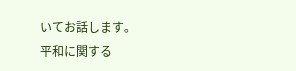いてお話します。
平和に関する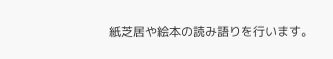紙芝居や絵本の読み語りを行います。